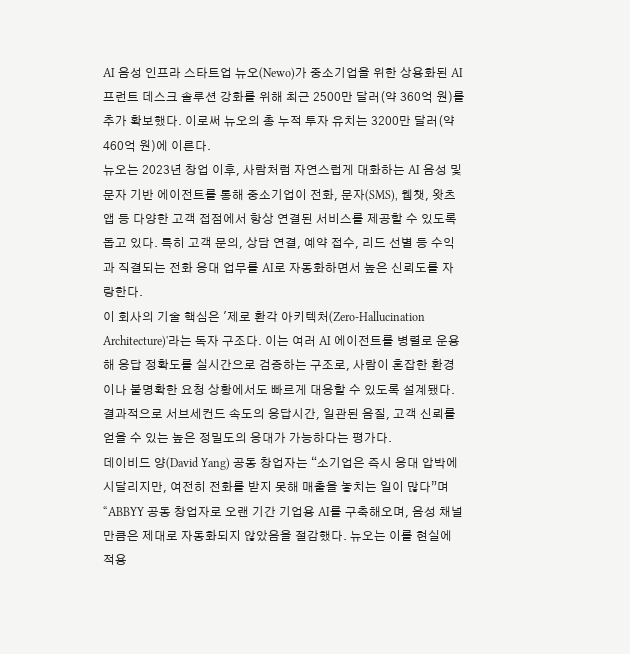AI 음성 인프라 스타트업 뉴오(Newo)가 중소기업을 위한 상용화된 AI 프런트 데스크 솔루션 강화를 위해 최근 2500만 달러(약 360억 원)를 추가 확보했다. 이로써 뉴오의 총 누적 투자 유치는 3200만 달러(약 460억 원)에 이른다.
뉴오는 2023년 창업 이후, 사람처럼 자연스럽게 대화하는 AI 음성 및 문자 기반 에이전트를 통해 중소기업이 전화, 문자(SMS), 웹챗, 왓츠앱 등 다양한 고객 접점에서 항상 연결된 서비스를 제공할 수 있도록 돕고 있다. 특히 고객 문의, 상담 연결, 예약 접수, 리드 선별 등 수익과 직결되는 전화 응대 업무를 AI로 자동화하면서 높은 신뢰도를 자랑한다.
이 회사의 기술 핵심은 '제로 환각 아키텍처(Zero-Hallucination Architecture)'라는 독자 구조다. 이는 여러 AI 에이전트를 병렬로 운용해 응답 정확도를 실시간으로 검증하는 구조로, 사람이 혼잡한 환경이나 불명확한 요청 상황에서도 빠르게 대응할 수 있도록 설계됐다. 결과적으로 서브세컨드 속도의 응답시간, 일관된 음질, 고객 신뢰를 얻을 수 있는 높은 정밀도의 응대가 가능하다는 평가다.
데이비드 양(David Yang) 공동 창업자는 “소기업은 즉시 응대 압박에 시달리지만, 여전히 전화를 받지 못해 매출을 놓치는 일이 많다”며 “ABBYY 공동 창업자로 오랜 기간 기업용 AI를 구축해오며, 음성 채널만큼은 제대로 자동화되지 않았음을 절감했다. 뉴오는 이를 현실에 적용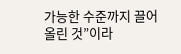가능한 수준까지 끌어올린 것”이라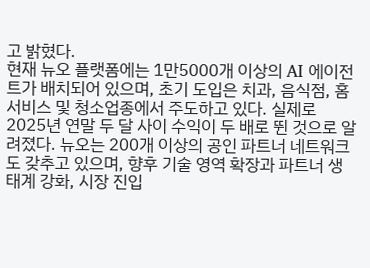고 밝혔다.
현재 뉴오 플랫폼에는 1만5000개 이상의 AI 에이전트가 배치되어 있으며, 초기 도입은 치과, 음식점, 홈서비스 및 청소업종에서 주도하고 있다. 실제로 2025년 연말 두 달 사이 수익이 두 배로 뛴 것으로 알려졌다. 뉴오는 200개 이상의 공인 파트너 네트워크도 갖추고 있으며, 향후 기술 영역 확장과 파트너 생태계 강화, 시장 진입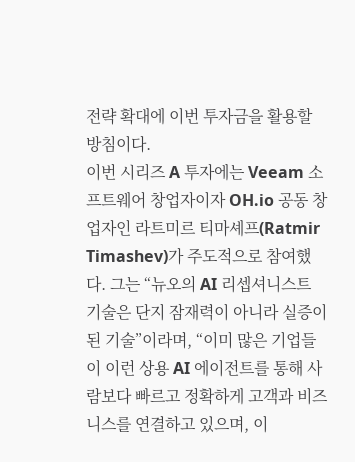전략 확대에 이번 투자금을 활용할 방침이다.
이번 시리즈 A 투자에는 Veeam 소프트웨어 창업자이자 OH.io 공동 창업자인 라트미르 티마셰프(Ratmir Timashev)가 주도적으로 참여했다. 그는 “뉴오의 AI 리셉셔니스트 기술은 단지 잠재력이 아니라 실증이 된 기술”이라며, “이미 많은 기업들이 이런 상용 AI 에이전트를 통해 사람보다 빠르고 정확하게 고객과 비즈니스를 연결하고 있으며, 이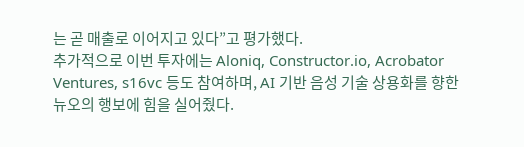는 곧 매출로 이어지고 있다”고 평가했다.
추가적으로 이번 투자에는 Aloniq, Constructor.io, Acrobator Ventures, s16vc 등도 참여하며, AI 기반 음성 기술 상용화를 향한 뉴오의 행보에 힘을 실어줬다.